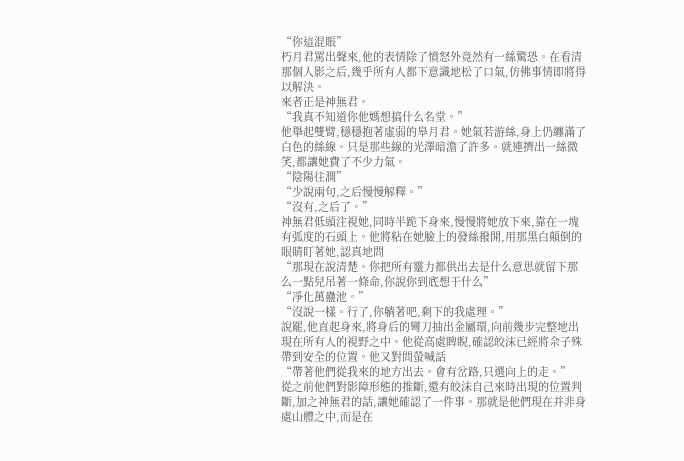“你這混賬”
朽月君罵出聲來,他的表情除了憤怒外竟然有一絲驚恐。在看清那個人影之后,幾乎所有人都下意識地松了口氣,仿佛事情即將得以解決。
來者正是神無君。
“我真不知道你他媽想搞什么名堂。”
他舉起雙臂,穩穩抱著虛弱的皋月君。她氣若游絲,身上仍纏滿了白色的絲線。只是那些線的光澤暗澹了許多。就連擠出一絲微笑,都讓她費了不少力氣。
“陰陽往澗”
“少說兩句,之后慢慢解釋。”
“沒有,之后了。”
神無君低頭注視她,同時半跪下身來,慢慢將她放下來,靠在一塊有弧度的石頭上。他將粘在她臉上的發絲撥開,用那黑白顛倒的眼睛盯著她,認真地問
“那現在說清楚。你把所有靈力都供出去是什么意思就留下那么一點兒吊著一條命,你說你到底想干什么”
“凈化萬蠱池。”
“沒說一樣。行了,你躺著吧,剩下的我處理。”
說罷,他直起身來,將身后的彎刀抽出金屬環,向前幾步完整地出現在所有人的視野之中。他從高處睥睨,確認皎沫已經將佘子殊帶到安全的位置。他又對問螢喊話
“帶著他們從我來的地方出去。會有岔路,只選向上的走。”
從之前他們對影障形態的推斷,還有皎沫自己來時出現的位置判斷,加之神無君的話,讓她確認了一件事。那就是他們現在并非身處山體之中,而是在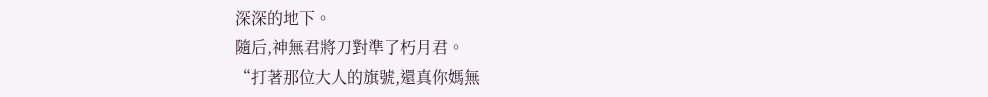深深的地下。
隨后,神無君將刀對準了朽月君。
“打著那位大人的旗號,還真你媽無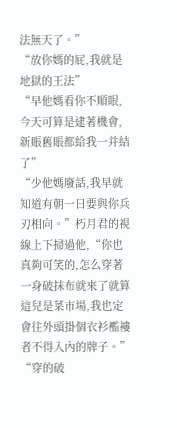法無天了。”
“放你媽的屁,我就是地獄的王法”
“早他媽看你不順眼,今天可算是逮著機會,新賬舊賬都給我一并結了”
“少他媽廢話,我早就知道有朝一日要與你兵刃相向。”朽月君的視線上下掃過他,“你也真夠可笑的,怎么穿著一身破抹布就來了就算這兒是菜市場,我也定會往外頭掛個衣衫襤褸者不得入內的牌子。”
“穿的破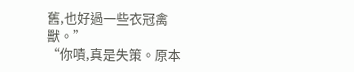舊,也好過一些衣冠禽獸。”
“你嘖,真是失策。原本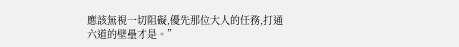應該無視一切阻礙,優先那位大人的任務,打通六道的壁壘才是。”